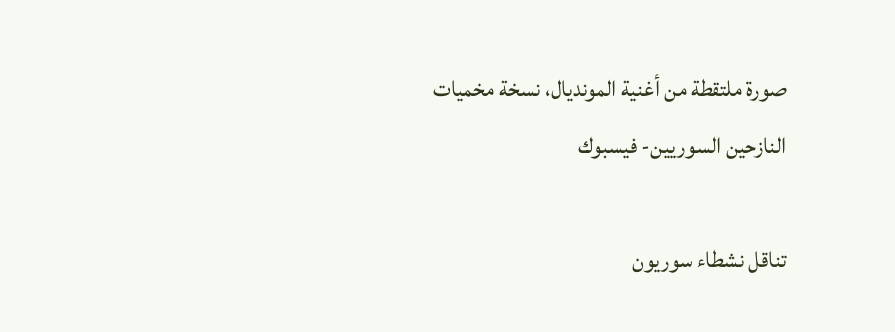صورة ملتقطة من أغنية المونديال، نسخة مخميات النازحين السوريين- فيسبوك

تناقل نشطاء سوريون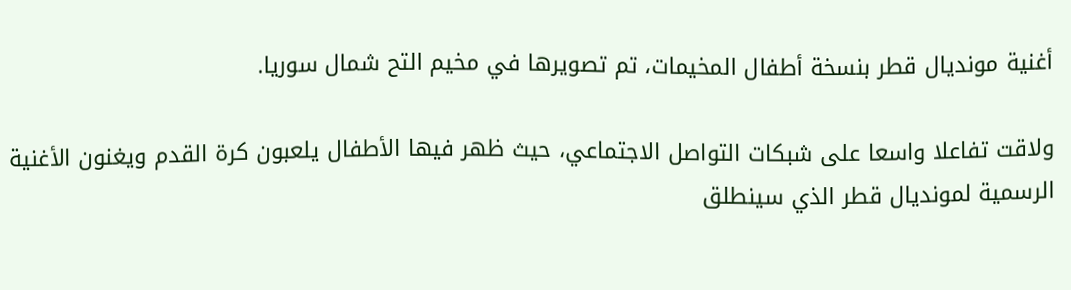أغنية مونديال قطر بنسخة أطفال المخيمات، تم تصويرها في مخيم التح شمال سوريا.

ولاقت تفاعلا واسعا على شبكات التواصل الاجتماعي، حيث ظهر فيها الأطفال يلعبون كرة القدم ويغنون الأغنية الرسمية لمونديال قطر الذي سينطلق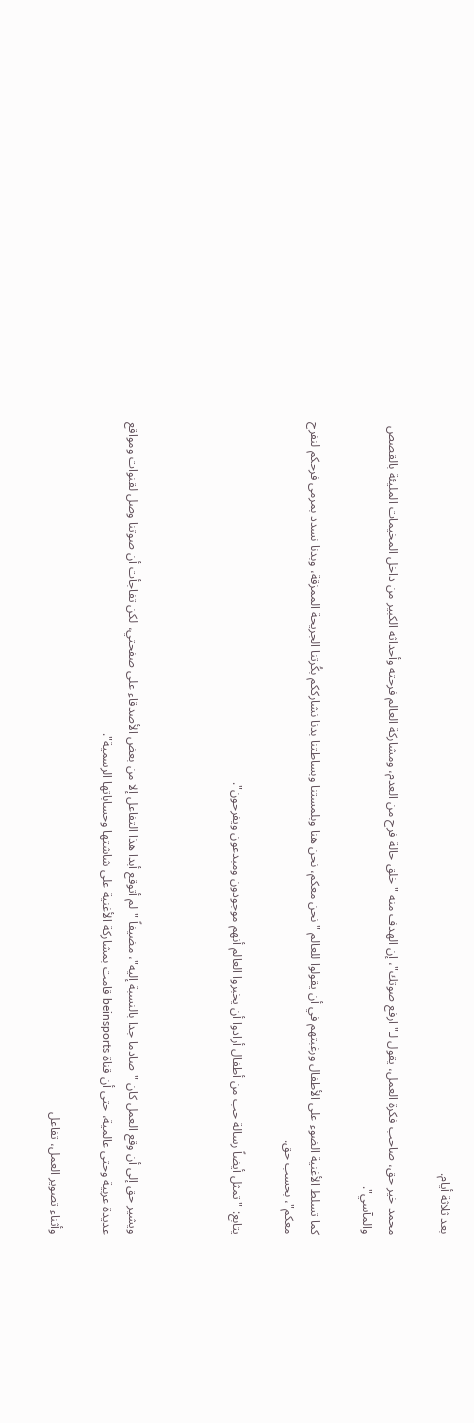بعد ثلاثة أيام.

محمد خير حق، صاحب فكرة العمل، يقول لـ"ارفع صوتك"، إن الهدف منه "خلق حالة فرح من العدم، ومشاركة العالم فرحته وأحداثه الكبير من داخل المخيمات المليئة بالقصص والمآسي".

كما تسلط الأغنية الضوء على الأطفال ورغبتهم في أن يقولوا للعالم "نحن معكم، نحن هنا وبلمستنا وبساطتنا بدنا نشارككم بكُرتنا الجريحة الممزقة، وبدنا نسدد بمرمى فرحكم لنفرح معكم"، بحسب حق.

يتابع: "تمثل أيضاً رسالة حب من أطفال أرادوا أن يخبروا العالم أنهم موجودون ومبدعون ويفرحون".



ويشير حق إلى أن وقع العمل كان "صادما جدا بالنسبة إليه"، مضيفاً "لم أتوقع أبدا هذا التفاعل إلا من بعض الأصدقاء على صفحتي، لكن تفاجأت أن صوتنا وصل لقنوات ومواقع عديدة عربية وحتى عالمية، حتى أن قناة beinsports قامت بمشاركة الأغنية على شاشتها وحساباتها الرسمية".

وأثناء تصوير العمل، تفاعل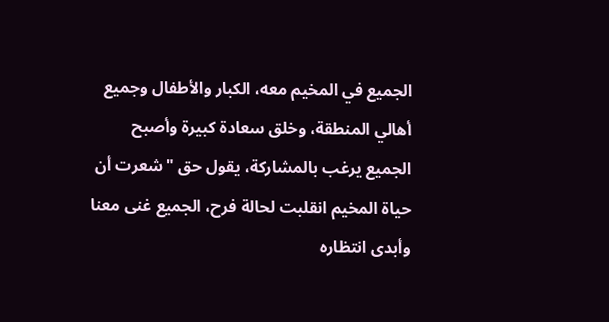الجميع في المخيم معه، الكبار والأطفال وجميع أهالي المنطقة، وخلق سعادة كبيرة وأصبح الجميع يرغب بالمشاركة، يقول حق "شعرت أن حياة المخيم انقلبت لحالة فرح، الجميع غنى معنا وأبدى انتظاره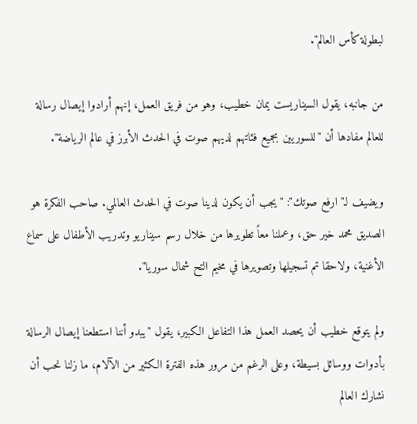لبطولة كأس العالم".

من جانبه، يقول السيناريست يمان خطيب، وهو من فريق العمل، إنهم أرادوا إيصال رسالة للعالم مفادها أن "للسوريين بجميع فئاتهم لديهم صوت في الحدث الأبرز في عالم الرياضة".

ويضيف لـ"ارفع صوتك": "يجب أن يكون لدينا صوت في الحدث العالمي. صاحب الفكرة هو الصديق محمد خير حق، وعملنا معاً تطويرها من خلال رسم سيناريو وتدريب الأطفال على سماع الأغنية، ولاحقا تم تسجيلها وتصويرها في مخيم التح شمال سوريا".

ولم يتوقع خطيب أن يحصد العمل هذا التفاعل الكبير، يقول "يبدو أننا استطعنا إيصال الرسالة بأدوات ووسائل بسيطة، وعلى الرغم من مرور هذه الفترة الكثير من الآلام، ما زلنا نحب أن نشارك العالم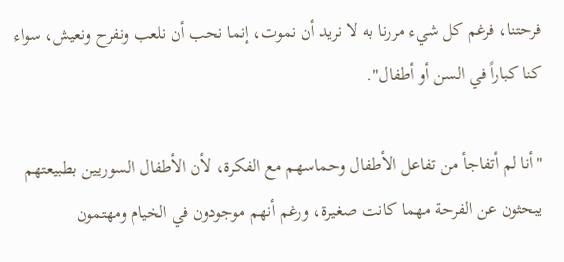فرحتنا، فرغم كل شيء مررنا به لا نريد أن نموت، إنما نحب أن نلعب ونفرح ونعيش، سواء كنا كباراً في السن أو أطفال".

"أنا لم أتفاجأ من تفاعل الأطفال وحماسهم مع الفكرة، لأن الأطفال السوريين بطبيعتهم يبحثون عن الفرحة مهما كانت صغيرة، ورغم أنهم موجودون في الخيام ومهتمون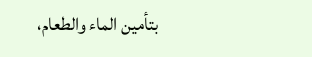بتأمين الماء والطعام،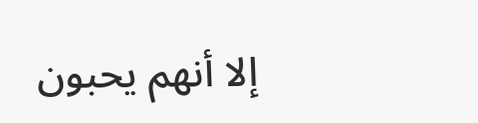إلا أنهم يحبون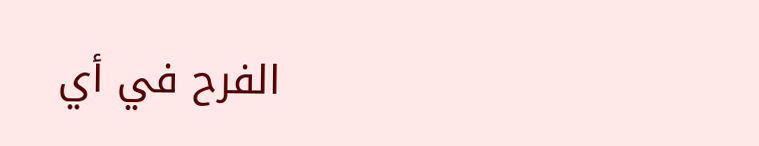الفرح في أي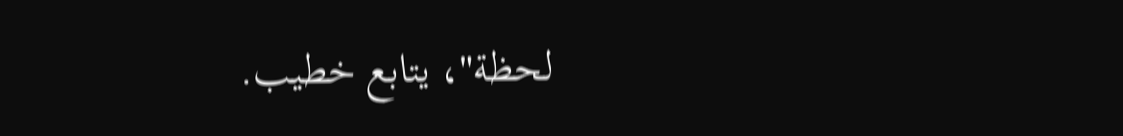لحظة"، يتابع خطيب.